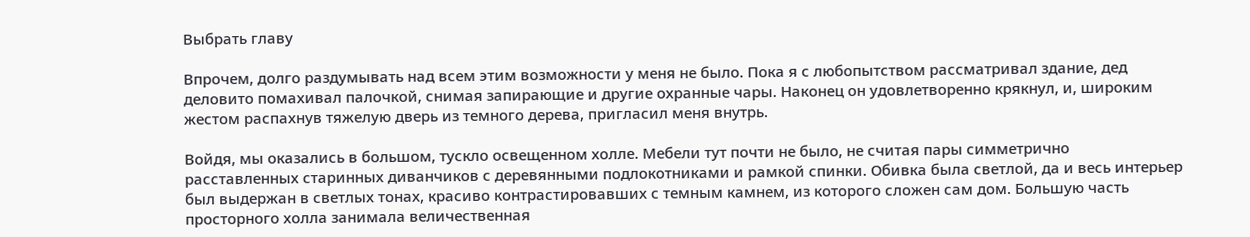Выбрать главу

Впрочем, долго раздумывать над всем этим возможности у меня не было. Пока я с любопытством рассматривал здание, дед деловито помахивал палочкой, снимая запирающие и другие охранные чары. Наконец он удовлетворенно крякнул, и, широким жестом распахнув тяжелую дверь из темного дерева, пригласил меня внутрь.

Войдя, мы оказались в большом, тускло освещенном холле. Мебели тут почти не было, не считая пары симметрично расставленных старинных диванчиков с деревянными подлокотниками и рамкой спинки. Обивка была светлой, да и весь интерьер был выдержан в светлых тонах, красиво контрастировавших с темным камнем, из которого сложен сам дом. Большую часть просторного холла занимала величественная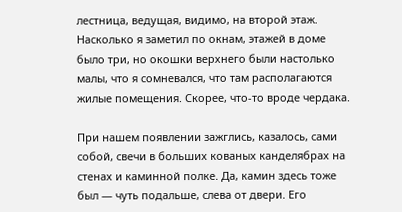лестница, ведущая, видимо, на второй этаж. Насколько я заметил по окнам, этажей в доме было три, но окошки верхнего были настолько малы, что я сомневался, что там располагаются жилые помещения. Скорее, что-то вроде чердака.

При нашем появлении зажглись, казалось, сами собой, свечи в больших кованых канделябрах на стенах и каминной полке. Да, камин здесь тоже был — чуть подальше, слева от двери. Его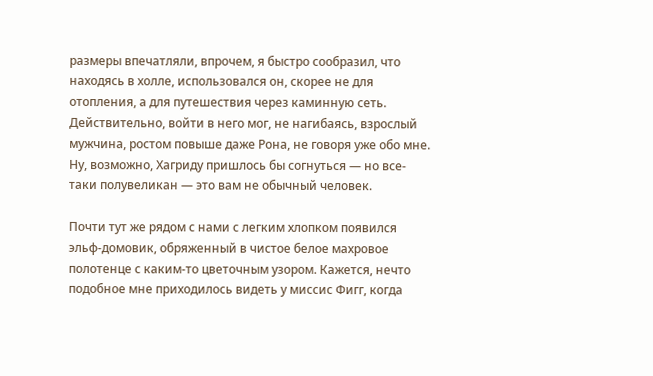размеры впечатляли, впрочем, я быстро сообразил, что находясь в холле, использовался он, скорее не для отопления, а для путешествия через каминную сеть. Действительно, войти в него мог, не нагибаясь, взрослый мужчина, ростом повыше даже Рона, не говоря уже обо мне. Ну, возможно, Хагриду пришлось бы согнуться — но все-таки полувеликан — это вам не обычный человек.

Почти тут же рядом с нами с легким хлопком появился эльф-домовик, обряженный в чистое белое махровое полотенце с каким-то цветочным узором. Кажется, нечто подобное мне приходилось видеть у миссис Фигг, когда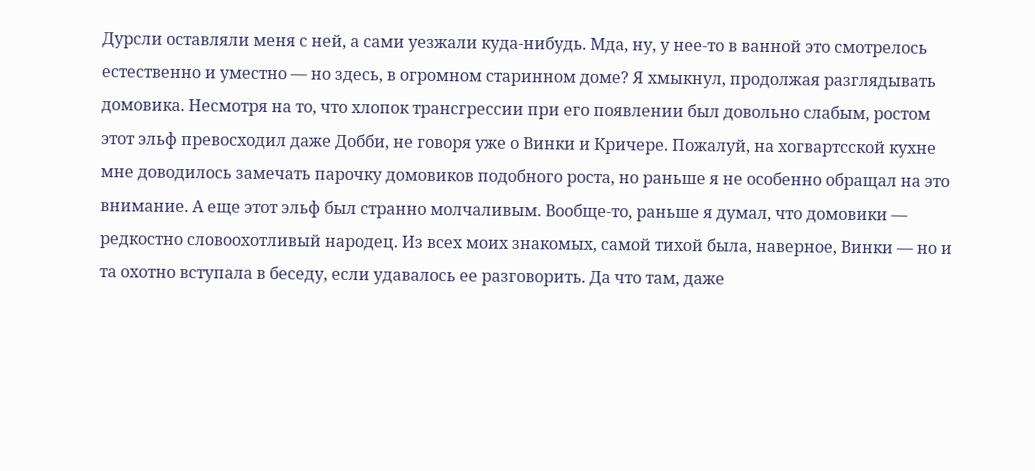Дурсли оставляли меня с ней, а сами уезжали куда-нибудь. Мда, ну, у нее-то в ванной это смотрелось естественно и уместно — но здесь, в огромном старинном доме? Я хмыкнул, продолжая разглядывать домовика. Несмотря на то, что хлопок трансгрессии при его появлении был довольно слабым, ростом этот эльф превосходил даже Добби, не говоря уже о Винки и Кричере. Пожалуй, на хогвартсской кухне мне доводилось замечать парочку домовиков подобного роста, но раньше я не особенно обращал на это внимание. А еще этот эльф был странно молчаливым. Вообще-то, раньше я думал, что домовики — редкостно словоохотливый народец. Из всех моих знакомых, самой тихой была, наверное, Винки — но и та охотно вступала в беседу, если удавалось ее разговорить. Да что там, даже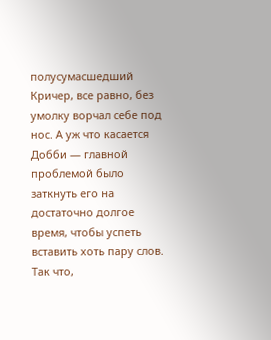полусумасшедший Кричер, все равно, без умолку ворчал себе под нос. А уж что касается Добби — главной проблемой было заткнуть его на достаточно долгое время, чтобы успеть вставить хоть пару слов. Так что,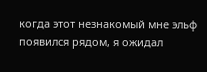когда этот незнакомый мне эльф появился рядом, я ожидал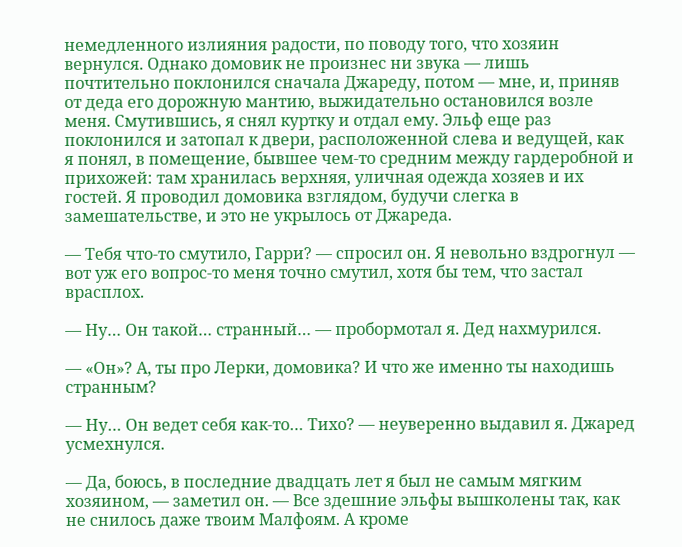немедленного излияния радости, по поводу того, что хозяин вернулся. Однако домовик не произнес ни звука — лишь почтительно поклонился сначала Джареду, потом — мне, и, приняв от деда его дорожную мантию, выжидательно остановился возле меня. Смутившись, я снял куртку и отдал ему. Эльф еще раз поклонился и затопал к двери, расположенной слева и ведущей, как я понял, в помещение, бывшее чем-то средним между гардеробной и прихожей: там хранилась верхняя, уличная одежда хозяев и их гостей. Я проводил домовика взглядом, будучи слегка в замешательстве, и это не укрылось от Джареда.

— Тебя что-то смутило, Гарри? — спросил он. Я невольно вздрогнул — вот уж его вопрос-то меня точно смутил, хотя бы тем, что застал врасплох.

— Ну… Он такой… странный… — пробормотал я. Дед нахмурился.

— «Он»? А, ты про Лерки, домовика? И что же именно ты находишь странным?

— Ну… Он ведет себя как-то… Тихо? — неуверенно выдавил я. Джаред усмехнулся.

— Да, боюсь, в последние двадцать лет я был не самым мягким хозяином, — заметил он. — Все здешние эльфы вышколены так, как не снилось даже твоим Малфоям. А кроме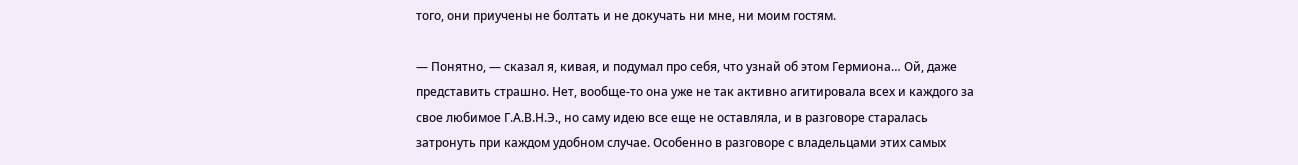того, они приучены не болтать и не докучать ни мне, ни моим гостям.

— Понятно, — сказал я, кивая, и подумал про себя, что узнай об этом Гермиона… Ой, даже представить страшно. Нет, вообще-то она уже не так активно агитировала всех и каждого за свое любимое Г.А.В.Н.Э., но саму идею все еще не оставляла, и в разговоре старалась затронуть при каждом удобном случае. Особенно в разговоре с владельцами этих самых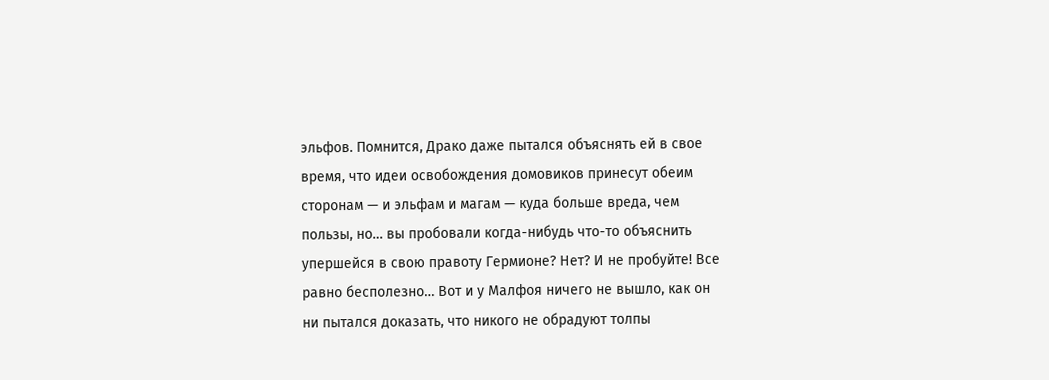эльфов. Помнится, Драко даже пытался объяснять ей в свое время, что идеи освобождения домовиков принесут обеим сторонам — и эльфам и магам — куда больше вреда, чем пользы, но… вы пробовали когда-нибудь что-то объяснить упершейся в свою правоту Гермионе? Нет? И не пробуйте! Все равно бесполезно… Вот и у Малфоя ничего не вышло, как он ни пытался доказать, что никого не обрадуют толпы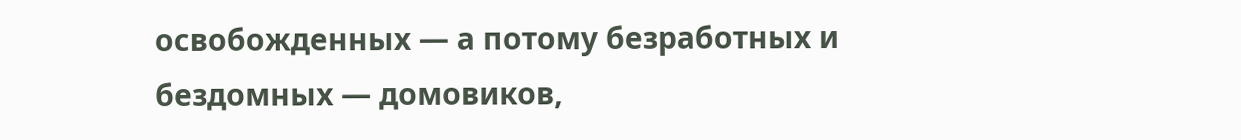освобожденных — а потому безработных и бездомных — домовиков,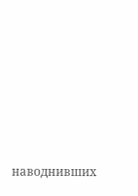наводнивших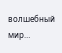волшебный мир…